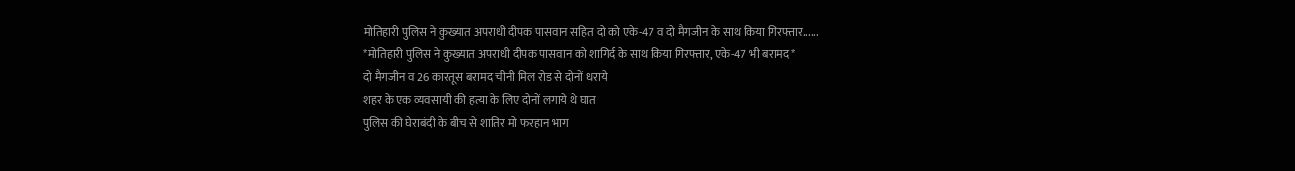मोतिहारी पुलिस ने कुख्यात अपराधी दीपक पासवान सहित दो को एके-47 व दो मैगजीन के साथ किया गिरफ्तार......
*मोतिहारी पुलिस ने कुख्यात अपराधी दीपक पासवान को शागिर्द के साथ किया गिरफ्तार, एके-47 भी बरामद*
दो मैगजीन व 26 कारतूस बरामद चीनी मिल रोड से दोनों धराये
शहर के एक व्यवसायी की हत्या के लिए दोनों लगाये थे घात
पुलिस की घेराबंदी के बीच से शातिर मो फरहान भाग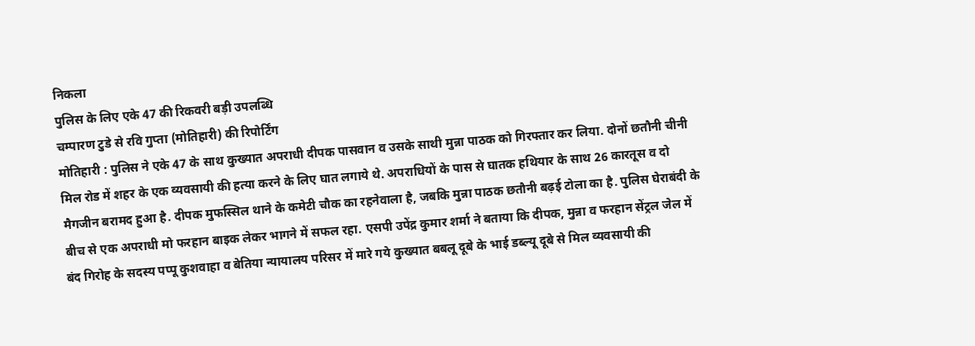निकला
पुलिस के लिए एके 47 की रिकवरी बड़ी उपलब्धि
चम्पारण टुडे से रवि गुप्ता (मोतिहारी) की रिपोर्टिंग
मोतिहारी : पुलिस ने एके 47 के साथ कुख्यात अपराधी दीपक पासवान व उसके साथी मुन्ना पाठक को गिरफ्तार कर लिया. दोनों छतौनी चीनी मिल रोड में शहर के एक व्यवसायी की हत्या करने के लिए घात लगाये थे. अपराधियों के पास से घातक हथियार के साथ 26 कारतूस व दो मैगजीन बरामद हुआ है. दीपक मुफस्सिल थाने के कमेटी चौक का रहनेवाला है, जबकि मुन्ना पाठक छतौनी बढ़ई टोला का है. पुलिस घेराबंदी के बीच से एक अपराधी मो फरहान बाइक लेकर भागने में सफल रहा. एसपी उपेंद्र कुमार शर्मा ने बताया कि दीपक, मुन्ना व फरहान सेंट्रल जेल में बंद गिरोह के सदस्य पप्पू कुशवाहा व बेतिया न्यायालय परिसर में मारे गये कुख्यात बबलू दूबे के भाई डब्ल्यू दूबे से मिल व्यवसायी की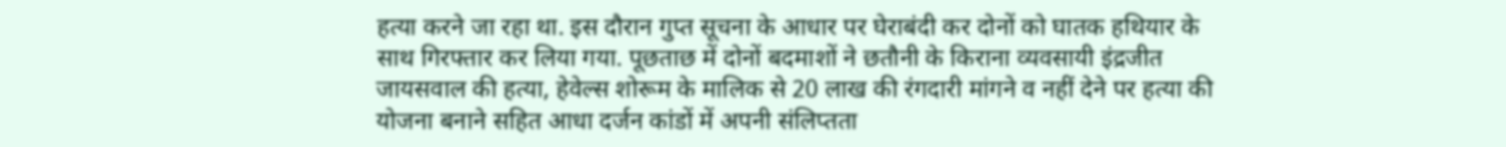हत्या करने जा रहा था. इस दौरान गुप्त सूचना के आधार पर घेराबंदी कर दोनों को घातक हथियार के साथ गिरफ्तार कर लिया गया. पूछताछ में दोनों बदमाशों ने छतौनी के किराना व्यवसायी इंद्रजीत जायसवाल की हत्या, हेवेल्स शोरूम के मालिक से 20 लाख की रंगदारी मांगने व नहीं देने पर हत्या की योजना बनाने सहित आधा दर्जन कांडों में अपनी संलिप्तता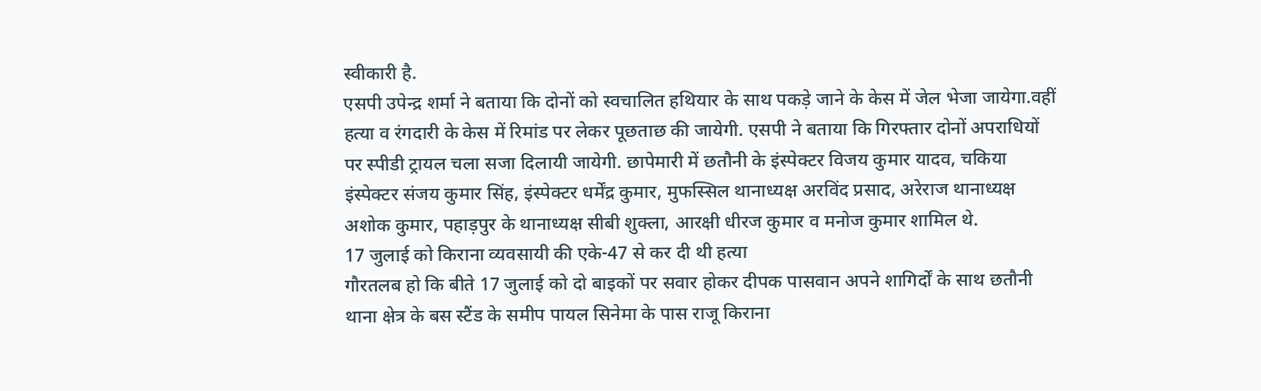स्वीकारी है.
एसपी उपेन्द्र शर्मा ने बताया कि दोनों को स्वचालित हथियार के साथ पकड़े जाने के केस में जेल भेजा जायेगा.वहीं हत्या व रंगदारी के केस में रिमांड पर लेकर पूछताछ की जायेगी. एसपी ने बताया कि गिरफ्तार दोनों अपराधियों पर स्पीडी ट्रायल चला सजा दिलायी जायेगी. छापेमारी में छतौनी के इंस्पेक्टर विजय कुमार यादव, चकिया इंस्पेक्टर संजय कुमार सिंह, इंस्पेक्टर धर्मेंद्र कुमार, मुफस्सिल थानाध्यक्ष अरविंद प्रसाद, अरेराज थानाध्यक्ष अशोक कुमार, पहाड़पुर के थानाध्यक्ष सीबी शुक्ला, आरक्षी धीरज कुमार व मनोज कुमार शामिल थे.
17 जुलाई को किराना व्यवसायी की एके-47 से कर दी थी हत्या
गौरतलब हो कि बीते 17 जुलाई को दो बाइकों पर सवार होकर दीपक पासवान अपने शागिर्दों के साथ छतौनी थाना क्षेत्र के बस स्टैंड के समीप पायल सिनेमा के पास राजू किराना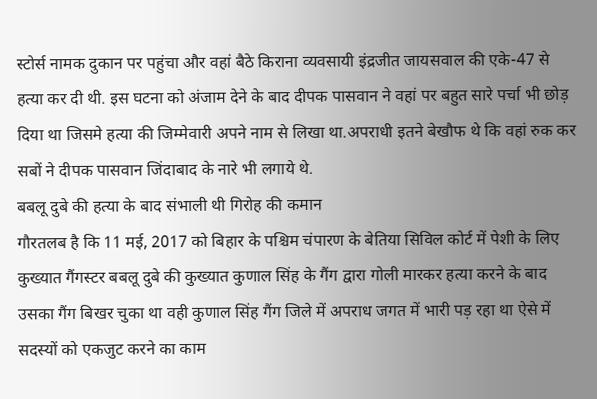स्टोर्स नामक दुकान पर पहुंचा और वहां बैठे किराना व्यवसायी इंद्रजीत जायसवाल की एके-47 से हत्या कर दी थी. इस घटना को अंजाम देने के बाद दीपक पासवान ने वहां पर बहुत सारे पर्चा भी छोड़ दिया था जिसमे हत्या की जिम्मेवारी अपने नाम से लिखा था.अपराधी इतने बेखौफ थे कि वहां रुक कर सबों ने दीपक पासवान जिंदाबाद के नारे भी लगाये थे.
बबलू दुबे की हत्या के बाद संभाली थी गिरोह की कमान
गौरतलब है कि 11 मई, 2017 को बिहार के पश्चिम चंपारण के बेतिया सिविल कोर्ट में पेशी के लिए कुख्यात गैंगस्टर बबलू दुबे की कुख्यात कुणाल सिंह के गैंग द्वारा गोली मारकर हत्या करने के बाद उसका गैंग बिखर चुका था वही कुणाल सिंह गैंग जिले में अपराध जगत में भारी पड़ रहा था ऐसे में सदस्यों को एकजुट करने का काम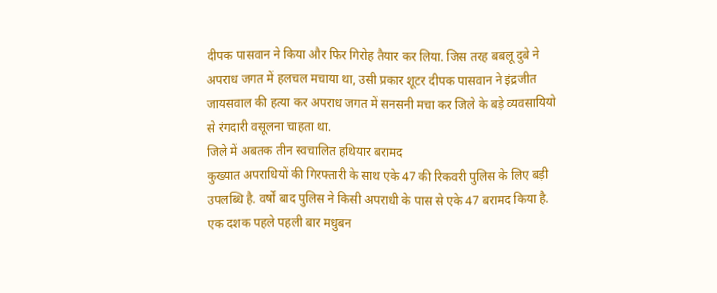दीपक पासवान ने किया और फिर गिरोह तैयार कर लिया. जिस तरह बबलू दुबे ने अपराध जगत में हलचल मचाया था, उसी प्रकार शूटर दीपक पासवान ने इंद्रजीत जायसवाल की हत्या कर अपराध जगत में सनसनी मचा कर जिले के बड़े व्यवसायियो से रंगदारी वसूलना चाहता था.
जिले में अबतक तीन स्वचालित हथियार बरामद
कुख्यात अपराधियों की गिरफ्तारी के साथ एके 47 की रिकवरी पुलिस के लिए बड़ी उपलब्धि है. वर्षों बाद पुलिस ने किसी अपराधी के पास से एके 47 बरामद किया है. एक दशक पहले पहली बार मधुबन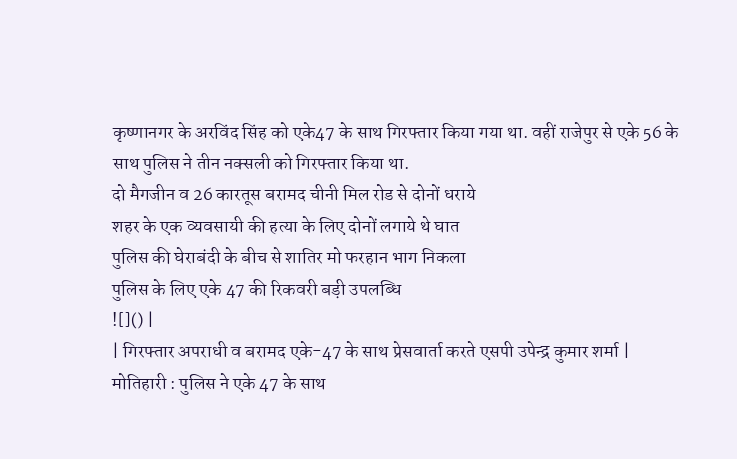कृष्णानगर के अरविंद सिंह को एके47 के साथ गिरफ्तार किया गया था. वहीं राजेपुर से एके 56 के साथ पुलिस ने तीन नक्सली को गिरफ्तार किया था.
दो मैगजीन व 26 कारतूस बरामद चीनी मिल रोड से दोनों धराये
शहर के एक व्यवसायी की हत्या के लिए दोनों लगाये थे घात
पुलिस की घेराबंदी के बीच से शातिर मो फरहान भाग निकला
पुलिस के लिए एके 47 की रिकवरी बड़ी उपलब्धि
![]() |
| गिरफ्तार अपराधी व बरामद एके-47 के साथ प्रेसवार्ता करते एसपी उपेन्द्र कुमार शर्मा |
मोतिहारी : पुलिस ने एके 47 के साथ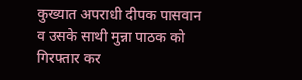कुख्यात अपराधी दीपक पासवान व उसके साथी मुन्ना पाठक को गिरफ्तार कर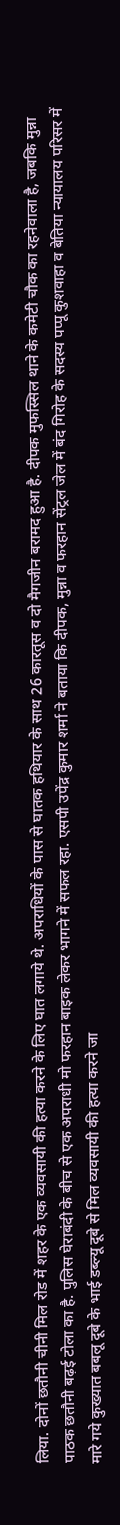लिया. दोनों छतौनी चीनी मिल रोड में शहर के एक व्यवसायी की हत्या करने के लिए घात लगाये थे. अपराधियों के पास से घातक हथियार के साथ 26 कारतूस व दो मैगजीन बरामद हुआ है. दीपक मुफस्सिल थाने के कमेटी चौक का रहनेवाला है, जबकि मुन्ना पाठक छतौनी बढ़ई टोला का है. पुलिस घेराबंदी के बीच से एक अपराधी मो फरहान बाइक लेकर भागने में सफल रहा. एसपी उपेंद्र कुमार शर्मा ने बताया कि दीपक, मुन्ना व फरहान सेंट्रल जेल में बंद गिरोह के सदस्य पप्पू कुशवाहा व बेतिया न्यायालय परिसर में मारे गये कुख्यात बबलू दूबे के भाई डब्ल्यू दूबे से मिल व्यवसायी की हत्या करने जा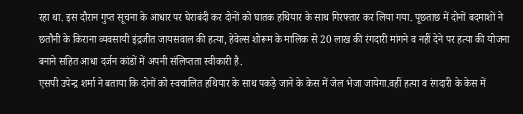रहा था. इस दौरान गुप्त सूचना के आधार पर घेराबंदी कर दोनों को घातक हथियार के साथ गिरफ्तार कर लिया गया. पूछताछ में दोनों बदमाशों ने छतौनी के किराना व्यवसायी इंद्रजीत जायसवाल की हत्या, हेवेल्स शोरूम के मालिक से 20 लाख की रंगदारी मांगने व नहीं देने पर हत्या की योजना बनाने सहित आधा दर्जन कांडों में अपनी संलिप्तता स्वीकारी है.
एसपी उपेन्द्र शर्मा ने बताया कि दोनों को स्वचालित हथियार के साथ पकड़े जाने के केस में जेल भेजा जायेगा.वहीं हत्या व रंगदारी के केस में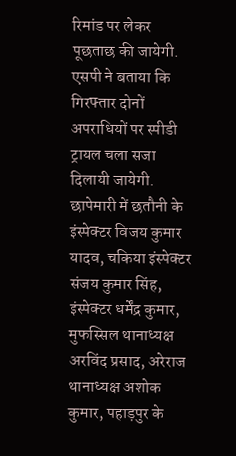रिमांड पर लेकर पूछताछ की जायेगी. एसपी ने बताया कि गिरफ्तार दोनों अपराधियों पर स्पीडी ट्रायल चला सजा दिलायी जायेगी. छापेमारी में छतौनी के इंस्पेक्टर विजय कुमार यादव, चकिया इंस्पेक्टर संजय कुमार सिंह, इंस्पेक्टर धर्मेंद्र कुमार, मुफस्सिल थानाध्यक्ष अरविंद प्रसाद, अरेराज थानाध्यक्ष अशोक कुमार, पहाड़पुर के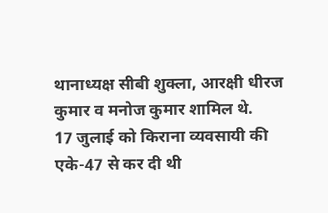थानाध्यक्ष सीबी शुक्ला, आरक्षी धीरज कुमार व मनोज कुमार शामिल थे.
17 जुलाई को किराना व्यवसायी की एके-47 से कर दी थी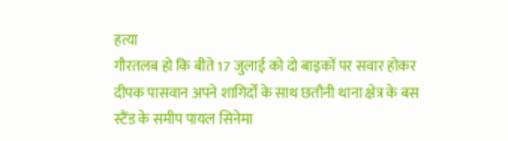हत्या
गौरतलब हो कि बीते 17 जुलाई को दो बाइकों पर सवार होकर दीपक पासवान अपने शागिर्दों के साथ छतौनी थाना क्षेत्र के बस स्टैंड के समीप पायल सिनेमा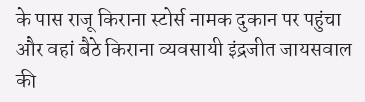के पास राजू किराना स्टोर्स नामक दुकान पर पहुंचा और वहां बैठे किराना व्यवसायी इंद्रजीत जायसवाल की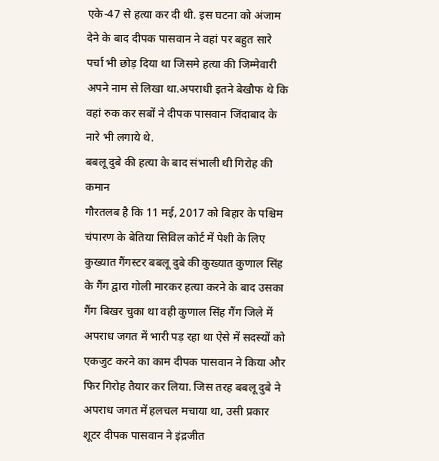एके-47 से हत्या कर दी थी. इस घटना को अंजाम देने के बाद दीपक पासवान ने वहां पर बहुत सारे पर्चा भी छोड़ दिया था जिसमे हत्या की जिम्मेवारी अपने नाम से लिखा था.अपराधी इतने बेखौफ थे कि वहां रुक कर सबों ने दीपक पासवान जिंदाबाद के नारे भी लगाये थे.
बबलू दुबे की हत्या के बाद संभाली थी गिरोह की कमान
गौरतलब है कि 11 मई, 2017 को बिहार के पश्चिम चंपारण के बेतिया सिविल कोर्ट में पेशी के लिए कुख्यात गैंगस्टर बबलू दुबे की कुख्यात कुणाल सिंह के गैंग द्वारा गोली मारकर हत्या करने के बाद उसका गैंग बिखर चुका था वही कुणाल सिंह गैंग जिले में अपराध जगत में भारी पड़ रहा था ऐसे में सदस्यों को एकजुट करने का काम दीपक पासवान ने किया और फिर गिरोह तैयार कर लिया. जिस तरह बबलू दुबे ने अपराध जगत में हलचल मचाया था, उसी प्रकार शूटर दीपक पासवान ने इंद्रजीत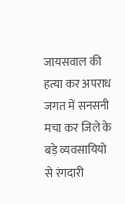जायसवाल की हत्या कर अपराध जगत में सनसनी मचा कर जिले के बड़े व्यवसायियो से रंगदारी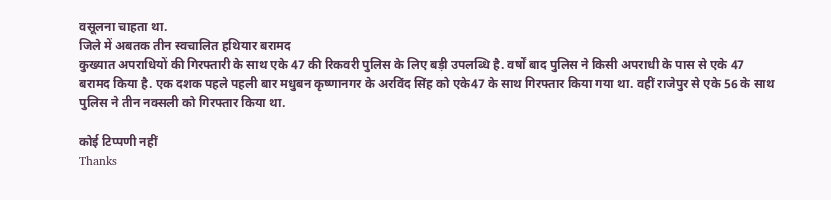वसूलना चाहता था.
जिले में अबतक तीन स्वचालित हथियार बरामद
कुख्यात अपराधियों की गिरफ्तारी के साथ एके 47 की रिकवरी पुलिस के लिए बड़ी उपलब्धि है. वर्षों बाद पुलिस ने किसी अपराधी के पास से एके 47 बरामद किया है. एक दशक पहले पहली बार मधुबन कृष्णानगर के अरविंद सिंह को एके47 के साथ गिरफ्तार किया गया था. वहीं राजेपुर से एके 56 के साथ पुलिस ने तीन नक्सली को गिरफ्तार किया था.

कोई टिप्पणी नहीं
Thanks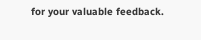for your valuable feedback.